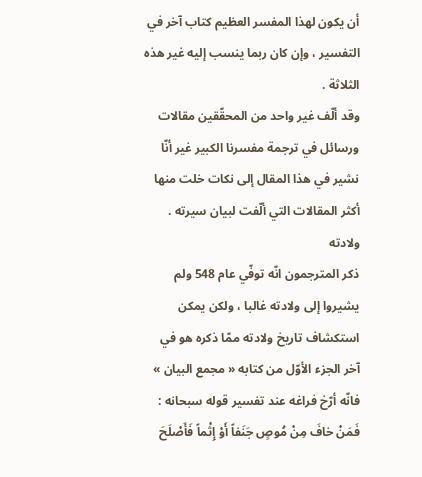أن يكون لهذا المفسر العظيم كتاب آخر في التفسير ، وإن كان ربما ينسب إليه غير هذه الثلاثة .
وقد ألّف غير واحد من المحقّقين مقالات ورسائل في ترجمة مفسرنا الكبير غير أنّا نشير في هذا المقال إلى نكات خلت منها أكثر المقالات التي ألّفت لبيان سيرته .
ولادته
ذكر المترجمون انّه توفّي عام 548 ولم يشيروا إلى ولادته غالبا ، ولكن يمكن استكشاف تاريخ ولادته ممّا ذكره هو في آخر الجزء الأوّل من كتابه « مجمع البيان » فانّه أرّخ فراغه عند تفسير قوله سبحانه :
فَمَنْ خافَ مِنْ مُوصٍ جَنَفاً أَوْ إِثْماً فَأَصْلَحَ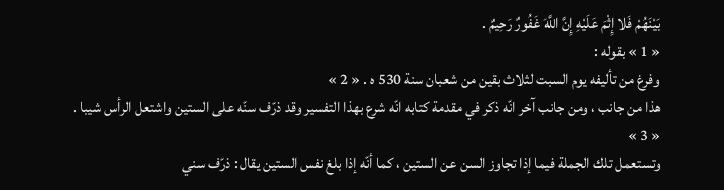بَيْنَهُمْ فَلا إِثْمَ عَلَيْهِ إِنَّ اللَّهَ غَفُورٌ رَحِيمٌ .
« 1 » بقوله :
وفرغ من تأليفه يوم السبت لثلاث بقين من شعبان سنة 530 ه . « 2 »
هذا من جانب ، ومن جانب آخر انّه ذكر في مقدمة كتابه انّه شرع بهذا التفسير وقد ذرّف سنّه على الستين واشتعل الرأس شيبا . « 3 »
وتستعمل تلك الجملة فيما إذا تجاوز السن عن الستين ، كما أنّه إذا بلغ نفس الستين يقال : ذرّف سني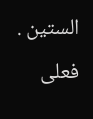الستين .
فعلى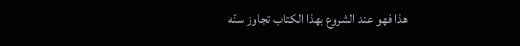هذا فهو عند الشروع بهذا الكتاب تجاوز سنّه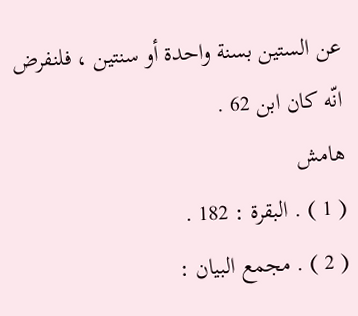عن الستين بسنة واحدة أو سنتين ، فلنفرض انّه كان ابن 62 .
هامش
( 1 ) . البقرة : 182 .
( 2 ) . مجمع البيان :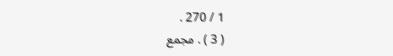1 / 270 .
( 3 ) . مجمع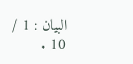البيان : 1 / 10 .